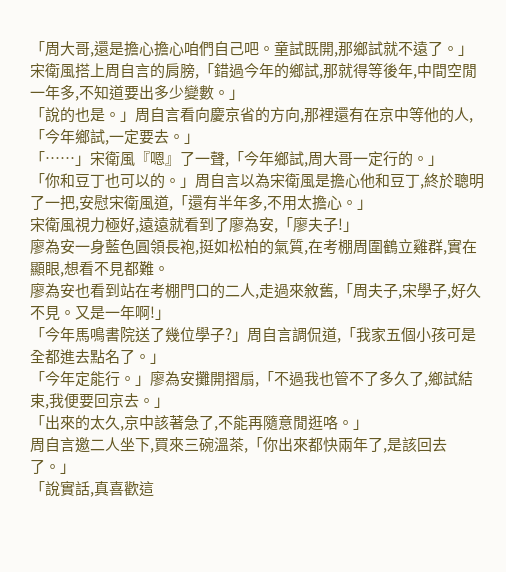「周大哥,還是擔心擔心咱們自己吧。童試既開,那鄉試就不遠了。」宋衛風搭上周自言的肩膀,「錯過今年的鄉試,那就得等後年,中間空閒一年多,不知道要出多少變數。」
「說的也是。」周自言看向慶京省的方向,那裡還有在京中等他的人,「今年鄉試,一定要去。」
「……」宋衛風『嗯』了一聲,「今年鄉試,周大哥一定行的。」
「你和豆丁也可以的。」周自言以為宋衛風是擔心他和豆丁,終於聰明了一把,安慰宋衛風道,「還有半年多,不用太擔心。」
宋衛風視力極好,遠遠就看到了廖為安,「廖夫子!」
廖為安一身藍色圓領長袍,挺如松柏的氣質,在考棚周圍鶴立雞群,實在顯眼,想看不見都難。
廖為安也看到站在考棚門口的二人,走過來敘舊,「周夫子,宋學子,好久不見。又是一年啊!」
「今年馬鳴書院送了幾位學子?」周自言調侃道,「我家五個小孩可是全都進去點名了。」
「今年定能行。」廖為安攤開摺扇,「不過我也管不了多久了,鄉試結束,我便要回京去。」
「出來的太久,京中該著急了,不能再隨意閒逛咯。」
周自言邀二人坐下,買來三碗溫茶,「你出來都快兩年了,是該回去了。」
「說實話,真喜歡這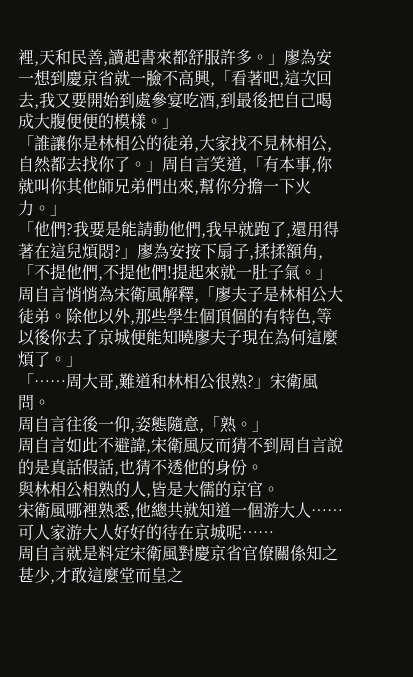裡,天和民善,讀起書來都舒服許多。」廖為安一想到慶京省就一臉不高興,「看著吧,這次回去,我又要開始到處參宴吃酒,到最後把自己喝成大腹便便的模樣。」
「誰讓你是林相公的徒弟,大家找不見林相公,自然都去找你了。」周自言笑道,「有本事,你就叫你其他師兄弟們出來,幫你分擔一下火力。」
「他們?我要是能請動他們,我早就跑了,還用得著在這兒煩悶?」廖為安按下扇子,揉揉額角,「不提他們,不提他們!提起來就一肚子氣。」
周自言悄悄為宋衛風解釋,「廖夫子是林相公大徒弟。除他以外,那些學生個頂個的有特色,等以後你去了京城便能知曉廖夫子現在為何這麼煩了。」
「……周大哥,難道和林相公很熟?」宋衛風問。
周自言往後一仰,姿態隨意,「熟。」
周自言如此不避諱,宋衛風反而猜不到周自言說的是真話假話,也猜不透他的身份。
與林相公相熟的人,皆是大儒的京官。
宋衛風哪裡熟悉,他總共就知道一個游大人……可人家游大人好好的待在京城呢……
周自言就是料定宋衛風對慶京省官僚關係知之甚少,才敢這麼堂而皇之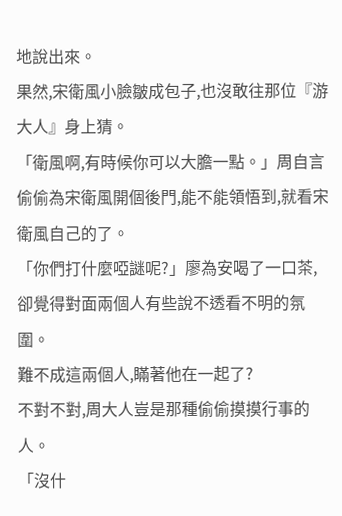地說出來。
果然,宋衛風小臉皺成包子,也沒敢往那位『游大人』身上猜。
「衛風啊,有時候你可以大膽一點。」周自言偷偷為宋衛風開個後門,能不能領悟到,就看宋衛風自己的了。
「你們打什麼啞謎呢?」廖為安喝了一口茶,卻覺得對面兩個人有些說不透看不明的氛圍。
難不成這兩個人,瞞著他在一起了?
不對不對,周大人豈是那種偷偷摸摸行事的人。
「沒什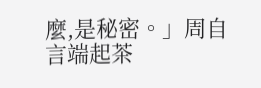麼,是秘密。」周自言端起茶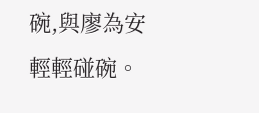碗,與廖為安輕輕碰碗。